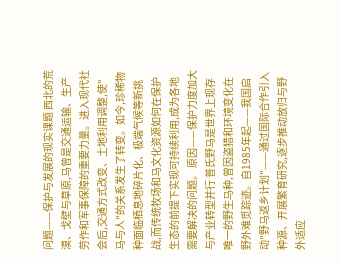问题——保护与发展的现实课题 西北的荒漠、戈壁与草原,马曾是交通运输、生产劳作和军事保障的重要力量。进入现代社会后,交通方式改变、土地利用调整,使"马与人"的关系发生了转变。如今,珍稀物种面临栖息地碎片化、极端气候等新挑战,而传统牧场和马文化资源如何在保护生态的前提下实现可持续利用,成为各地需要解决的问题。 原因——保护力度加大与产业转型并行 普氏野马是世界上现存唯一的野生马种,曾因盗猎和环境变化在野外难觅踪迹。自1985年起——我国启动"野马返乡计划"——通过国际合作引入种源、开展繁育研究,逐步推动放归与野外适应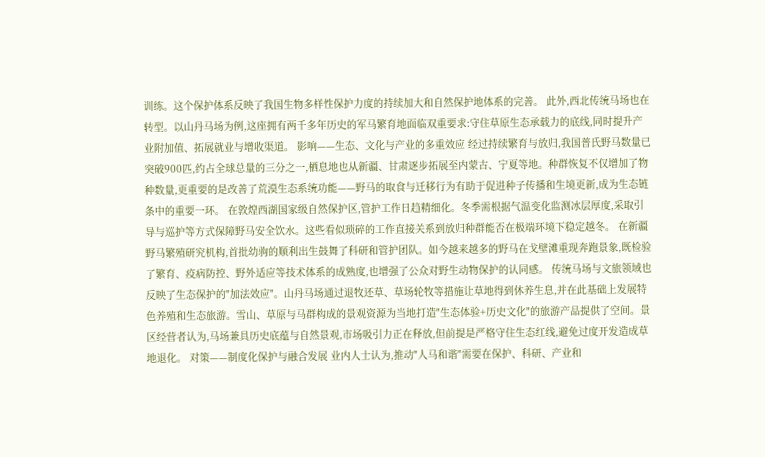训练。这个保护体系反映了我国生物多样性保护力度的持续加大和自然保护地体系的完善。 此外,西北传统马场也在转型。以山丹马场为例,这座拥有两千多年历史的军马繁育地面临双重要求:守住草原生态承载力的底线,同时提升产业附加值、拓展就业与增收渠道。 影响——生态、文化与产业的多重效应 经过持续繁育与放归,我国普氏野马数量已突破900匹,约占全球总量的三分之一,栖息地也从新疆、甘肃逐步拓展至内蒙古、宁夏等地。种群恢复不仅增加了物种数量,更重要的是改善了荒漠生态系统功能——野马的取食与迁移行为有助于促进种子传播和生境更新,成为生态链条中的重要一环。 在敦煌西湖国家级自然保护区,管护工作日趋精细化。冬季需根据气温变化监测冰层厚度,采取引导与巡护等方式保障野马安全饮水。这些看似琐碎的工作直接关系到放归种群能否在极端环境下稳定越冬。 在新疆野马繁殖研究机构,首批幼驹的顺利出生鼓舞了科研和管护团队。如今越来越多的野马在戈壁滩重现奔跑景象,既检验了繁育、疫病防控、野外适应等技术体系的成熟度,也增强了公众对野生动物保护的认同感。 传统马场与文旅领域也反映了生态保护的"加法效应"。山丹马场通过退牧还草、草场轮牧等措施让草地得到休养生息,并在此基础上发展特色养殖和生态旅游。雪山、草原与马群构成的景观资源为当地打造"生态体验+历史文化"的旅游产品提供了空间。景区经营者认为,马场兼具历史底蕴与自然景观,市场吸引力正在释放,但前提是严格守住生态红线,避免过度开发造成草地退化。 对策——制度化保护与融合发展 业内人士认为,推动"人马和谐"需要在保护、科研、产业和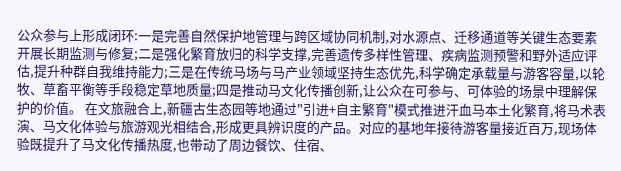公众参与上形成闭环:一是完善自然保护地管理与跨区域协同机制,对水源点、迁移通道等关键生态要素开展长期监测与修复;二是强化繁育放归的科学支撑,完善遗传多样性管理、疾病监测预警和野外适应评估,提升种群自我维持能力;三是在传统马场与马产业领域坚持生态优先,科学确定承载量与游客容量,以轮牧、草畜平衡等手段稳定草地质量;四是推动马文化传播创新,让公众在可参与、可体验的场景中理解保护的价值。 在文旅融合上,新疆古生态园等地通过"引进+自主繁育"模式推进汗血马本土化繁育,将马术表演、马文化体验与旅游观光相结合,形成更具辨识度的产品。对应的基地年接待游客量接近百万,现场体验既提升了马文化传播热度,也带动了周边餐饮、住宿、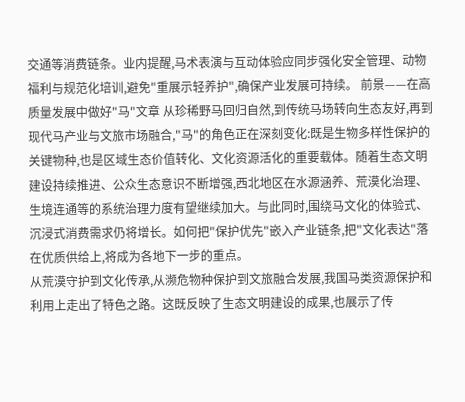交通等消费链条。业内提醒,马术表演与互动体验应同步强化安全管理、动物福利与规范化培训,避免"重展示轻养护",确保产业发展可持续。 前景——在高质量发展中做好"马"文章 从珍稀野马回归自然,到传统马场转向生态友好,再到现代马产业与文旅市场融合,"马"的角色正在深刻变化:既是生物多样性保护的关键物种,也是区域生态价值转化、文化资源活化的重要载体。随着生态文明建设持续推进、公众生态意识不断增强,西北地区在水源涵养、荒漠化治理、生境连通等的系统治理力度有望继续加大。与此同时,围绕马文化的体验式、沉浸式消费需求仍将增长。如何把"保护优先"嵌入产业链条,把"文化表达"落在优质供给上,将成为各地下一步的重点。
从荒漠守护到文化传承,从濒危物种保护到文旅融合发展,我国马类资源保护和利用上走出了特色之路。这既反映了生态文明建设的成果,也展示了传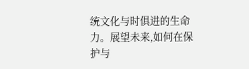统文化与时俱进的生命力。展望未来,如何在保护与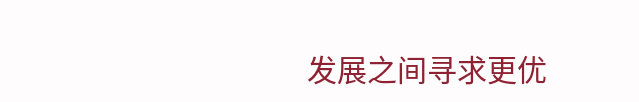发展之间寻求更优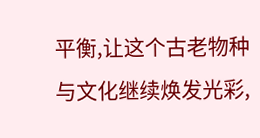平衡,让这个古老物种与文化继续焕发光彩,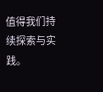值得我们持续探索与实践。